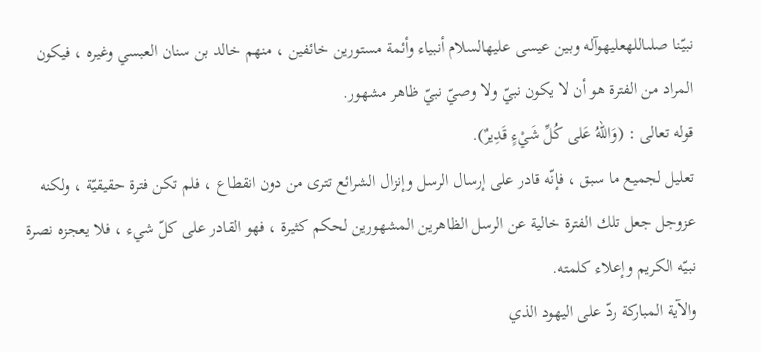نبيّنا صلىاللهعليهوآله وبين عيسى عليهالسلام أنبياء وأئمة مستورين خائفين ، منهم خالد بن سنان العبسي وغيره ، فيكون المراد من الفترة هو أن لا يكون نبيّ ولا وصيّ نبيّ ظاهر مشهور.
قوله تعالى : (وَاللهُ عَلى كُلِّ شَيْءٍ قَدِيرٌ).
تعليل لجميع ما سبق ، فإنّه قادر على إرسال الرسل وإنزال الشرائع تترى من دون انقطاع ، فلم تكن فترة حقيقيّة ، ولكنه عزوجل جعل تلك الفترة خالية عن الرسل الظاهرين المشهورين لحكم كثيرة ، فهو القادر على كلّ شيء ، فلا يعجزه نصرة نبيّه الكريم وإعلاء كلمته.
والآية المباركة ردّ على اليهود الذي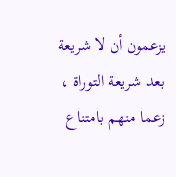يزعمون أن لا شريعة بعد شريعة التوراة ، زعما منهم بامتناع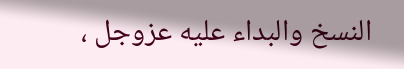النسخ والبداء عليه عزوجل ،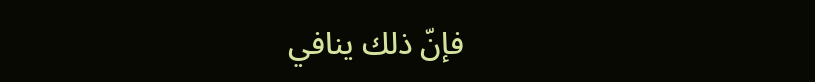فإنّ ذلك ينافي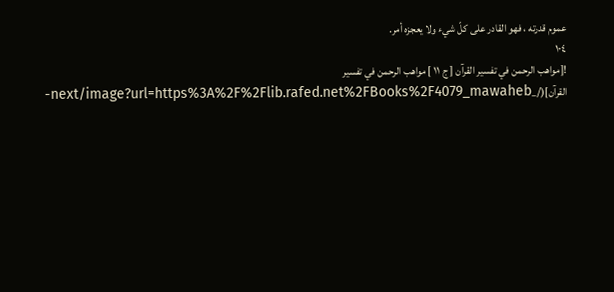عموم قدرته ، فهو القادر على كلّ شيء ولا يعجزه أمر.
١٠٤
![مواهب الرحمن في تفسير القرآن [ ج ١١ ] مواهب الرحمن في تفسير القرآن](/_next/image?url=https%3A%2F%2Flib.rafed.net%2FBooks%2F4079_mawaheb-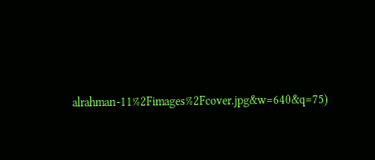alrahman-11%2Fimages%2Fcover.jpg&w=640&q=75)